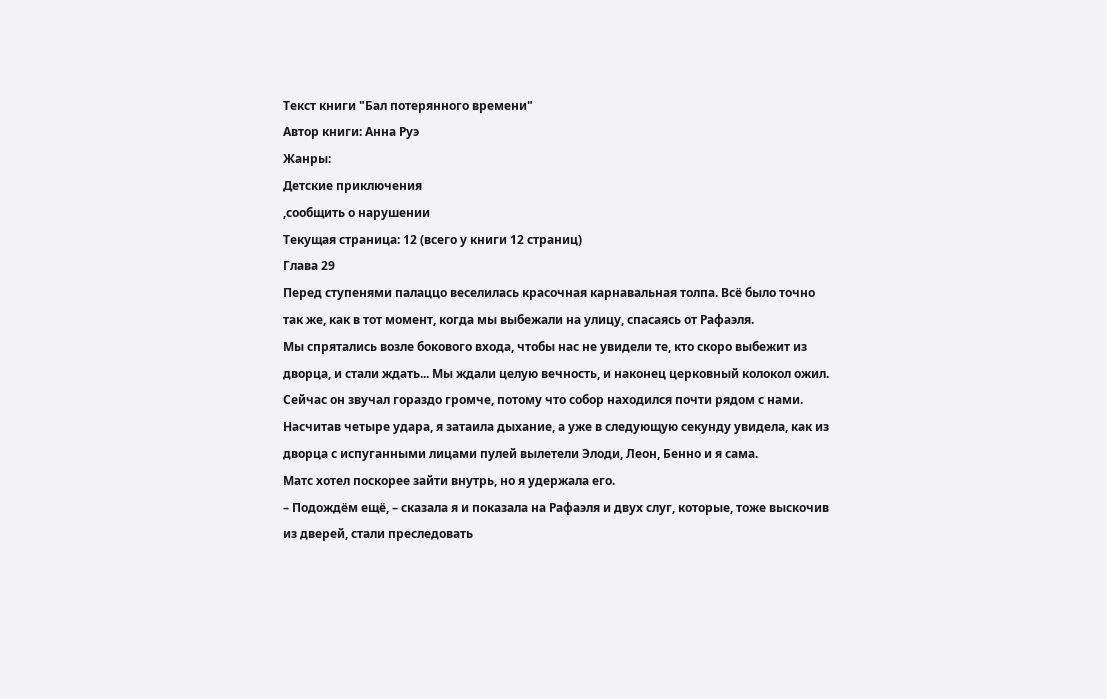Текст книги "Бал потерянного времени"
Автор книги: Анна Руэ
Жанры:
Детские приключения
,сообщить о нарушении
Текущая страница: 12 (всего у книги 12 страниц)
Глава 29
Перед ступенями палаццо веселилась красочная карнавальная толпа. Всё было точно так же, как в тот момент, когда мы выбежали на улицу, спасаясь от Рафаэля.
Мы спрятались возле бокового входа, чтобы нас не увидели те, кто скоро выбежит из дворца, и стали ждать... Мы ждали целую вечность, и наконец церковный колокол ожил. Сейчас он звучал гораздо громче, потому что собор находился почти рядом с нами. Насчитав четыре удара, я затаила дыхание, а уже в следующую секунду увидела, как из дворца с испуганными лицами пулей вылетели Элоди, Леон, Бенно и я сама.
Матс хотел поскорее зайти внутрь, но я удержала его.
– Подождём ещё, – сказала я и показала на Рафаэля и двух слуг, которые, тоже выскочив из дверей, стали преследовать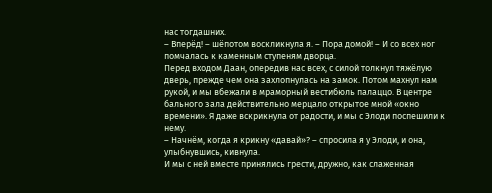нас тогдашних.
– Вперёд! – шёпотом воскликнула я. – Пора домой! – И со всех ног помчалась к каменным ступеням дворца.
Перед входом Даан, опередив нас всех, с силой толкнул тяжёлую дверь, прежде чем она захлопнулась на замок. Потом махнул нам рукой, и мы вбежали в мраморный вестибюль палаццо. В центре бального зала действительно мерцало открытое мной «окно времени». Я даже вскрикнула от радости, и мы с Элоди поспешили к нему.
– Начнём, когда я крикну «давай»? – спросила я у Элоди, и она, улыбнувшись, кивнула.
И мы с ней вместе принялись грести, дружно, как слаженная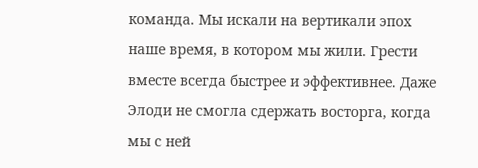команда. Мы искали на вертикали эпох наше время, в котором мы жили. Грести вместе всегда быстрее и эффективнее. Даже Элоди не смогла сдержать восторга, когда мы с ней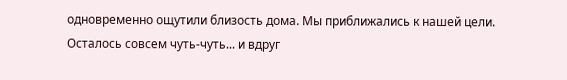одновременно ощутили близость дома. Мы приближались к нашей цели. Осталось совсем чуть-чуть... и вдруг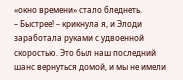«окно времени» стало бледнеть.
– Быстрее! – крикнула я, и Элоди заработала руками с удвоенной скоростью. Это был наш последний шанс вернуться домой, и мы не имели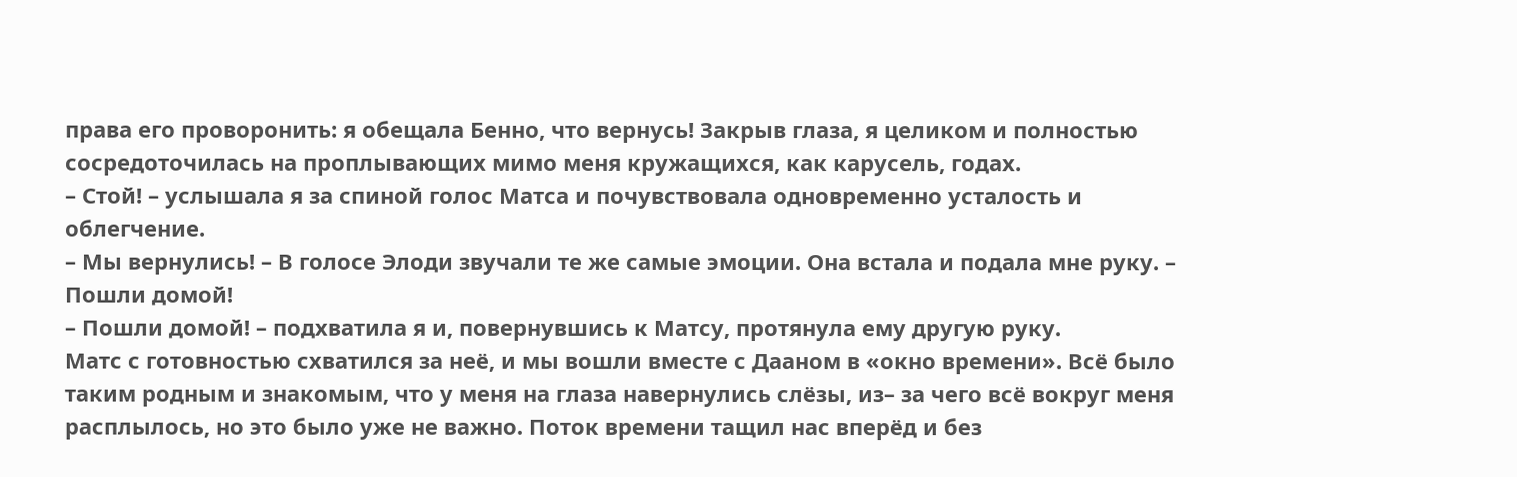права его проворонить: я обещала Бенно, что вернусь! Закрыв глаза, я целиком и полностью сосредоточилась на проплывающих мимо меня кружащихся, как карусель, годах.
– Стой! – услышала я за спиной голос Матса и почувствовала одновременно усталость и облегчение.
– Мы вернулись! – В голосе Элоди звучали те же самые эмоции. Она встала и подала мне руку. – Пошли домой!
– Пошли домой! – подхватила я и, повернувшись к Матсу, протянула ему другую руку.
Матс с готовностью схватился за неё, и мы вошли вместе с Дааном в «окно времени». Всё было таким родным и знакомым, что у меня на глаза навернулись слёзы, из– за чего всё вокруг меня расплылось, но это было уже не важно. Поток времени тащил нас вперёд и без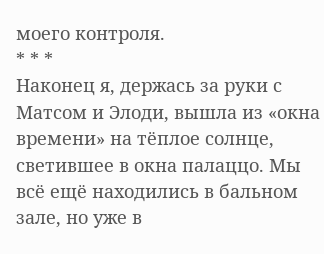моего контроля.
* * *
Наконец я, держась за руки с Матсом и Элоди, вышла из «окна времени» на тёплое солнце, светившее в окна палаццо. Мы всё ещё находились в бальном зале, но уже в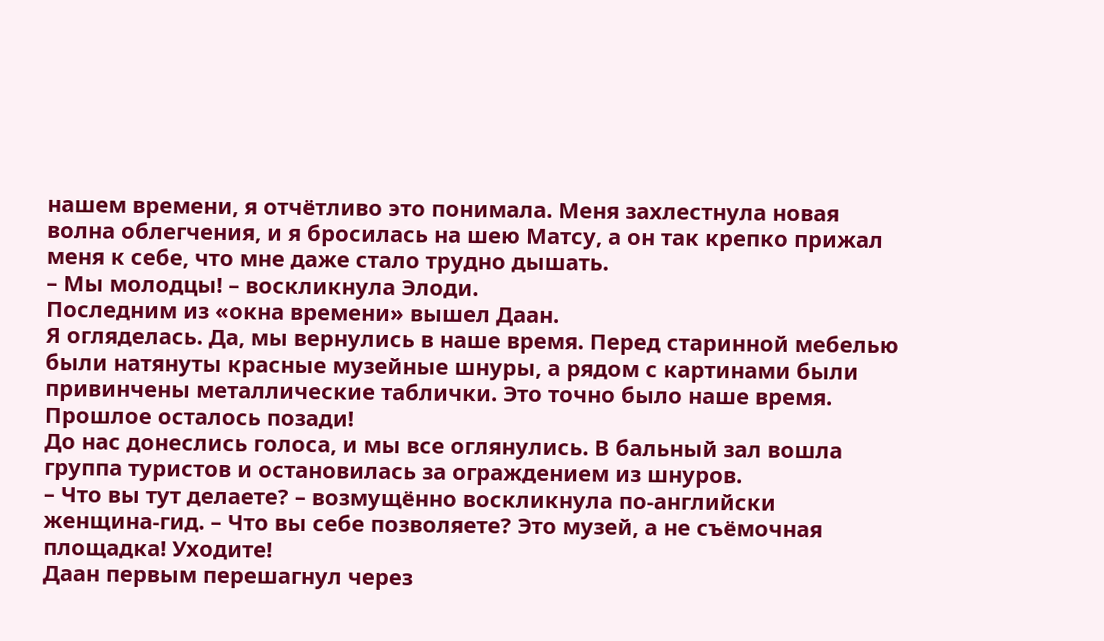нашем времени, я отчётливо это понимала. Меня захлестнула новая волна облегчения, и я бросилась на шею Матсу, а он так крепко прижал меня к себе, что мне даже стало трудно дышать.
– Мы молодцы! – воскликнула Элоди.
Последним из «окна времени» вышел Даан.
Я огляделась. Да, мы вернулись в наше время. Перед старинной мебелью были натянуты красные музейные шнуры, а рядом с картинами были привинчены металлические таблички. Это точно было наше время. Прошлое осталось позади!
До нас донеслись голоса, и мы все оглянулись. В бальный зал вошла группа туристов и остановилась за ограждением из шнуров.
– Что вы тут делаете? – возмущённо воскликнула по-английски женщина-гид. – Что вы себе позволяете? Это музей, а не съёмочная площадка! Уходите!
Даан первым перешагнул через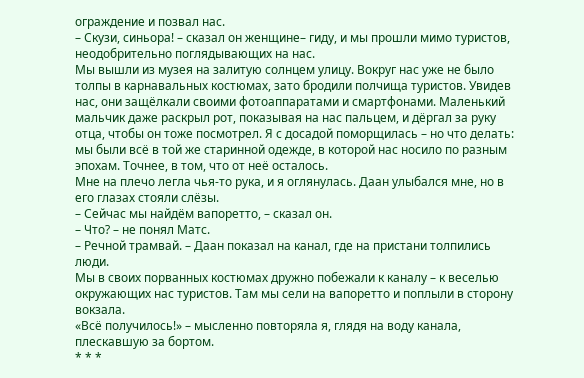ограждение и позвал нас.
– Скузи, синьора! – сказал он женщине– гиду, и мы прошли мимо туристов, неодобрительно поглядывающих на нас.
Мы вышли из музея на залитую солнцем улицу. Вокруг нас уже не было толпы в карнавальных костюмах, зато бродили полчища туристов. Увидев нас, они защёлкали своими фотоаппаратами и смартфонами. Маленький мальчик даже раскрыл рот, показывая на нас пальцем, и дёргал за руку отца, чтобы он тоже посмотрел. Я с досадой поморщилась – но что делать: мы были всё в той же старинной одежде, в которой нас носило по разным эпохам. Точнее, в том, что от неё осталось.
Мне на плечо легла чья-то рука, и я оглянулась. Даан улыбался мне, но в его глазах стояли слёзы.
– Сейчас мы найдём вапоретто, – сказал он.
– Что? – не понял Матс.
– Речной трамвай. – Даан показал на канал, где на пристани толпились люди.
Мы в своих порванных костюмах дружно побежали к каналу – к веселью окружающих нас туристов. Там мы сели на вапоретто и поплыли в сторону вокзала.
«Всё получилось!» – мысленно повторяла я, глядя на воду канала, плескавшую за бортом.
* * *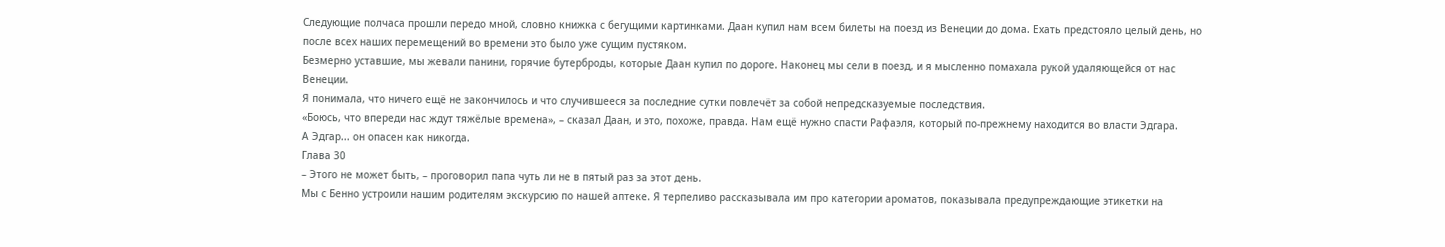Следующие полчаса прошли передо мной, словно книжка с бегущими картинками. Даан купил нам всем билеты на поезд из Венеции до дома. Ехать предстояло целый день, но после всех наших перемещений во времени это было уже сущим пустяком.
Безмерно уставшие, мы жевали панини, горячие бутерброды, которые Даан купил по дороге. Наконец мы сели в поезд, и я мысленно помахала рукой удаляющейся от нас Венеции.
Я понимала, что ничего ещё не закончилось и что случившееся за последние сутки повлечёт за собой непредсказуемые последствия.
«Боюсь, что впереди нас ждут тяжёлые времена», – сказал Даан, и это, похоже, правда. Нам ещё нужно спасти Рафаэля, который по-прежнему находится во власти Эдгара.
А Эдгар... он опасен как никогда.
Глава 30
– Этого не может быть, – проговорил папа чуть ли не в пятый раз за этот день.
Мы с Бенно устроили нашим родителям экскурсию по нашей аптеке. Я терпеливо рассказывала им про категории ароматов, показывала предупреждающие этикетки на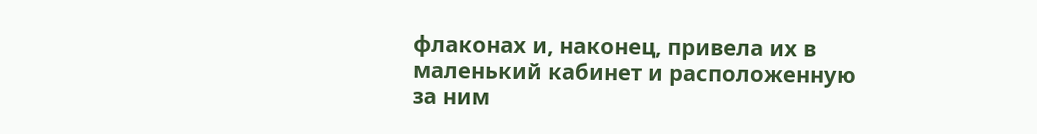флаконах и, наконец, привела их в маленький кабинет и расположенную за ним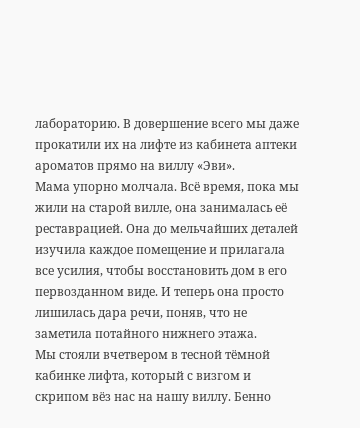лабораторию. В довершение всего мы даже прокатили их на лифте из кабинета аптеки ароматов прямо на виллу «Эви».
Мама упорно молчала. Всё время, пока мы жили на старой вилле, она занималась её реставрацией. Она до мельчайших деталей изучила каждое помещение и прилагала все усилия, чтобы восстановить дом в его первозданном виде. И теперь она просто лишилась дара речи, поняв, что не заметила потайного нижнего этажа.
Мы стояли вчетвером в тесной тёмной кабинке лифта, который с визгом и скрипом вёз нас на нашу виллу. Бенно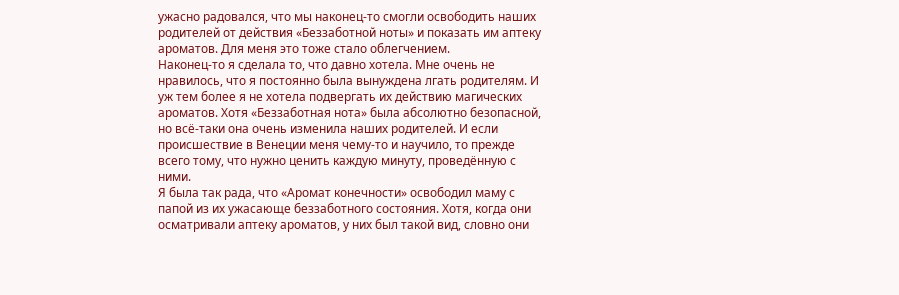ужасно радовался, что мы наконец-то смогли освободить наших родителей от действия «Беззаботной ноты» и показать им аптеку ароматов. Для меня это тоже стало облегчением.
Наконец-то я сделала то, что давно хотела. Мне очень не нравилось, что я постоянно была вынуждена лгать родителям. И уж тем более я не хотела подвергать их действию магических ароматов. Хотя «Беззаботная нота» была абсолютно безопасной, но всё-таки она очень изменила наших родителей. И если происшествие в Венеции меня чему-то и научило, то прежде всего тому, что нужно ценить каждую минуту, проведённую с ними.
Я была так рада, что «Аромат конечности» освободил маму с папой из их ужасающе беззаботного состояния. Хотя, когда они осматривали аптеку ароматов, у них был такой вид, словно они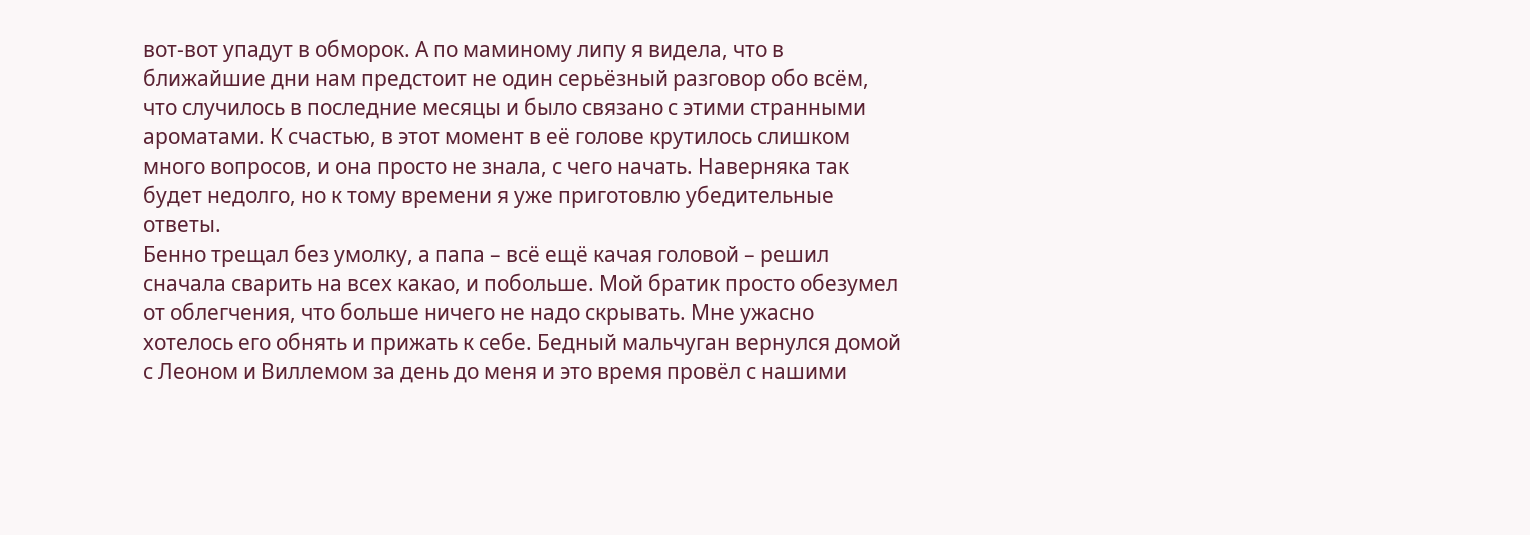вот-вот упадут в обморок. А по маминому липу я видела, что в ближайшие дни нам предстоит не один серьёзный разговор обо всём, что случилось в последние месяцы и было связано с этими странными ароматами. К счастью, в этот момент в её голове крутилось слишком много вопросов, и она просто не знала, с чего начать. Наверняка так будет недолго, но к тому времени я уже приготовлю убедительные ответы.
Бенно трещал без умолку, а папа – всё ещё качая головой – решил сначала сварить на всех какао, и побольше. Мой братик просто обезумел от облегчения, что больше ничего не надо скрывать. Мне ужасно хотелось его обнять и прижать к себе. Бедный мальчуган вернулся домой с Леоном и Виллемом за день до меня и это время провёл с нашими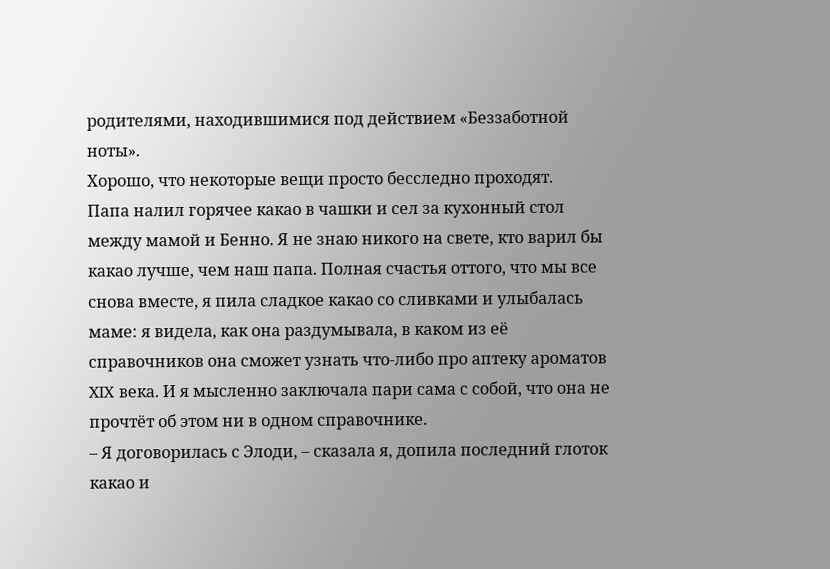родителями, находившимися под действием «Беззаботной ноты».
Хорошо, что некоторые вещи просто бесследно проходят.
Папа налил горячее какао в чашки и сел за кухонный стол между мамой и Бенно. Я не знаю никого на свете, кто варил бы какао лучше, чем наш папа. Полная счастья оттого, что мы все снова вместе, я пила сладкое какао со сливками и улыбалась маме: я видела, как она раздумывала, в каком из её справочников она сможет узнать что-либо про аптеку ароматов XIX века. И я мысленно заключала пари сама с собой, что она не прочтёт об этом ни в одном справочнике.
– Я договорилась с Элоди, – сказала я, допила последний глоток какао и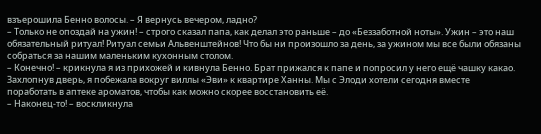взъерошила Бенно волосы. – Я вернусь вечером, ладно?
– Только не опоздай на ужин! – строго сказал папа, как делал это раньше – до «Беззаботной ноты». Ужин – это наш обязательный ритуал! Ритуал семьи Альвенштейнов! Что бы ни произошло за день, за ужином мы все были обязаны собраться за нашим маленьким кухонным столом.
– Конечно! – крикнула я из прихожей и кивнула Бенно. Брат прижался к папе и попросил у него ещё чашку какао.
Захлопнув дверь, я побежала вокруг виллы «Эви» к квартире Ханны. Мы с Элоди хотели сегодня вместе поработать в аптеке ароматов, чтобы как можно скорее восстановить её.
– Наконец-то! – воскликнула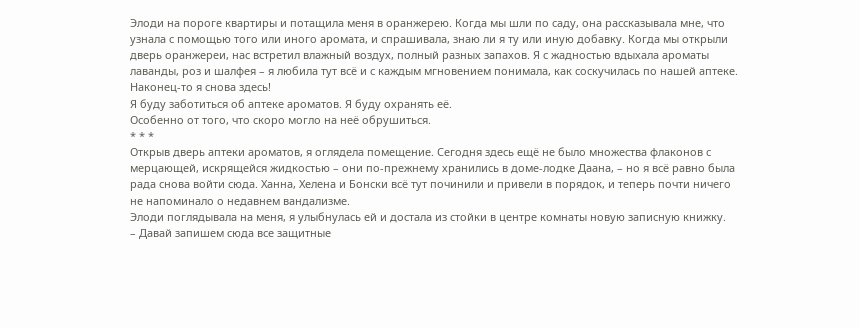Элоди на пороге квартиры и потащила меня в оранжерею. Когда мы шли по саду, она рассказывала мне, что узнала с помощью того или иного аромата, и спрашивала, знаю ли я ту или иную добавку. Когда мы открыли дверь оранжереи, нас встретил влажный воздух, полный разных запахов. Я с жадностью вдыхала ароматы лаванды, роз и шалфея – я любила тут всё и с каждым мгновением понимала, как соскучилась по нашей аптеке. Наконец-то я снова здесь!
Я буду заботиться об аптеке ароматов. Я буду охранять её.
Особенно от того, что скоро могло на неё обрушиться.
* * *
Открыв дверь аптеки ароматов, я оглядела помещение. Сегодня здесь ещё не было множества флаконов с мерцающей, искрящейся жидкостью – они по-прежнему хранились в доме-лодке Даана, – но я всё равно была рада снова войти сюда. Ханна, Хелена и Бонски всё тут починили и привели в порядок, и теперь почти ничего не напоминало о недавнем вандализме.
Элоди поглядывала на меня, я улыбнулась ей и достала из стойки в центре комнаты новую записную книжку.
– Давай запишем сюда все защитные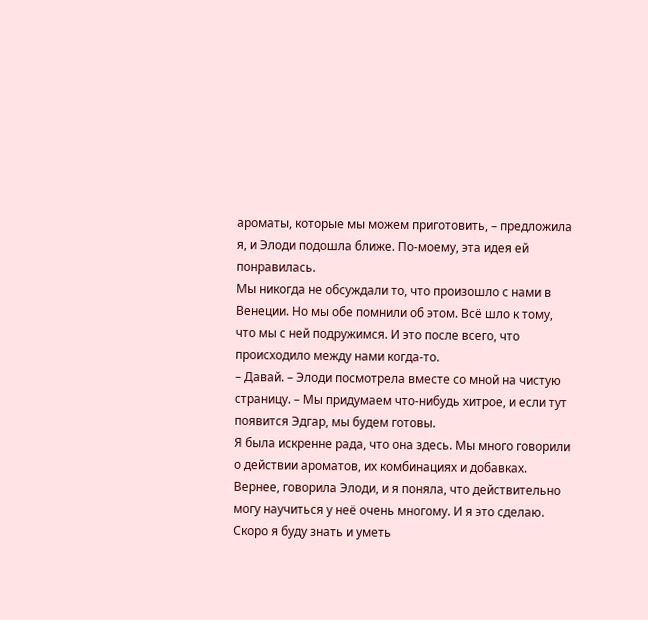ароматы, которые мы можем приготовить, – предложила я, и Элоди подошла ближе. По-моему, эта идея ей понравилась.
Мы никогда не обсуждали то, что произошло с нами в Венеции. Но мы обе помнили об этом. Всё шло к тому, что мы с ней подружимся. И это после всего, что происходило между нами когда-то.
– Давай. – Элоди посмотрела вместе со мной на чистую страницу. – Мы придумаем что-нибудь хитрое, и если тут появится Эдгар, мы будем готовы.
Я была искренне рада, что она здесь. Мы много говорили о действии ароматов, их комбинациях и добавках. Вернее, говорила Элоди, и я поняла, что действительно могу научиться у неё очень многому. И я это сделаю. Скоро я буду знать и уметь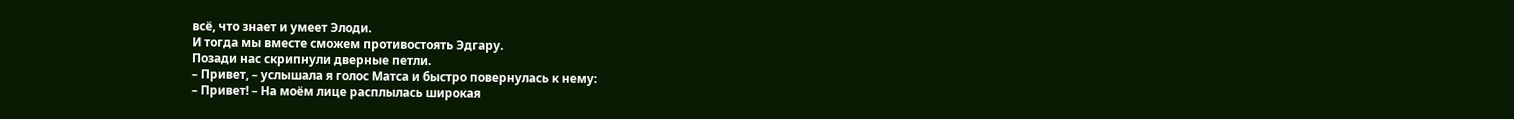всё, что знает и умеет Элоди.
И тогда мы вместе сможем противостоять Эдгару.
Позади нас скрипнули дверные петли.
– Привет, – услышала я голос Матса и быстро повернулась к нему:
– Привет! – На моём лице расплылась широкая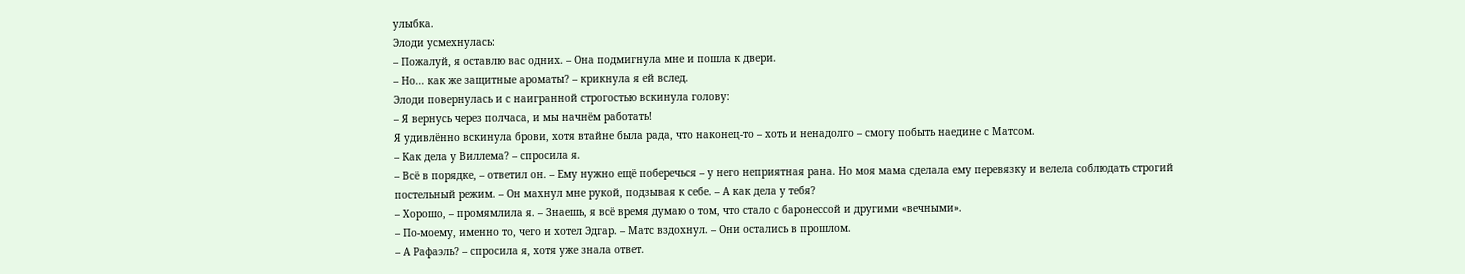улыбка.
Элоди усмехнулась:
– Пожалуй, я оставлю вас одних. – Она подмигнула мне и пошла к двери.
– Но... как же защитные ароматы? – крикнула я ей вслед.
Элоди повернулась и с наигранной строгостью вскинула голову:
– Я вернусь через полчаса, и мы начнём работать!
Я удивлённо вскинула брови, хотя втайне была рада, что наконец-то – хоть и ненадолго – смогу побыть наедине с Матсом.
– Как дела у Виллема? – спросила я.
– Всё в порядке, – ответил он. – Ему нужно ещё поберечься – у него неприятная рана. Но моя мама сделала ему перевязку и велела соблюдать строгий постельный режим. – Он махнул мне рукой, подзывая к себе. – А как дела у тебя?
– Хорошо, – промямлила я. – Знаешь, я всё время думаю о том, что стало с баронессой и другими «вечными».
– По-моему, именно то, чего и хотел Эдгар. – Матс вздохнул. – Они остались в прошлом.
– А Рафаэль? – спросила я, хотя уже знала ответ.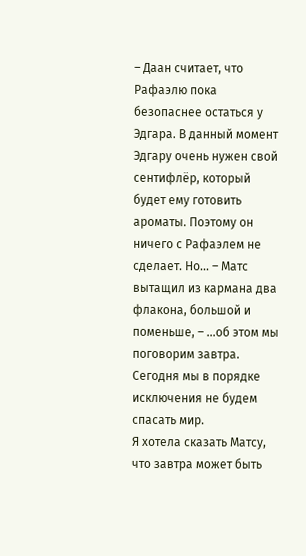– Даан считает, что Рафаэлю пока безопаснее остаться у Эдгара. В данный момент Эдгару очень нужен свой сентифлёр, который будет ему готовить ароматы. Поэтому он ничего с Рафаэлем не сделает. Но... – Матс вытащил из кармана два флакона, большой и поменьше, – ...об этом мы поговорим завтра. Сегодня мы в порядке исключения не будем спасать мир.
Я хотела сказать Матсу, что завтра может быть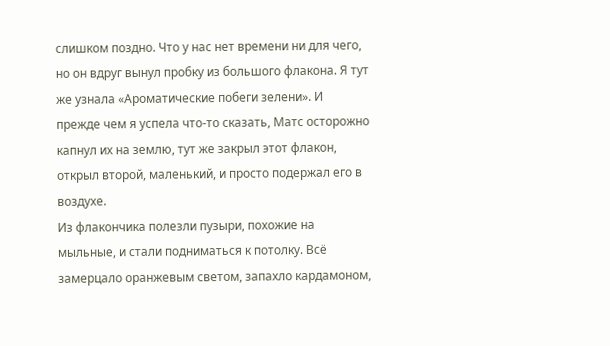слишком поздно. Что у нас нет времени ни для чего, но он вдруг вынул пробку из большого флакона. Я тут же узнала «Ароматические побеги зелени». И прежде чем я успела что-то сказать, Матс осторожно капнул их на землю, тут же закрыл этот флакон, открыл второй, маленький, и просто подержал его в воздухе.
Из флакончика полезли пузыри, похожие на мыльные, и стали подниматься к потолку. Всё замерцало оранжевым светом, запахло кардамоном,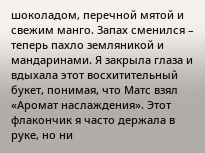шоколадом, перечной мятой и свежим манго. Запах сменился – теперь пахло земляникой и мандаринами. Я закрыла глаза и вдыхала этот восхитительный букет, понимая, что Матс взял «Аромат наслаждения». Этот флакончик я часто держала в руке, но ни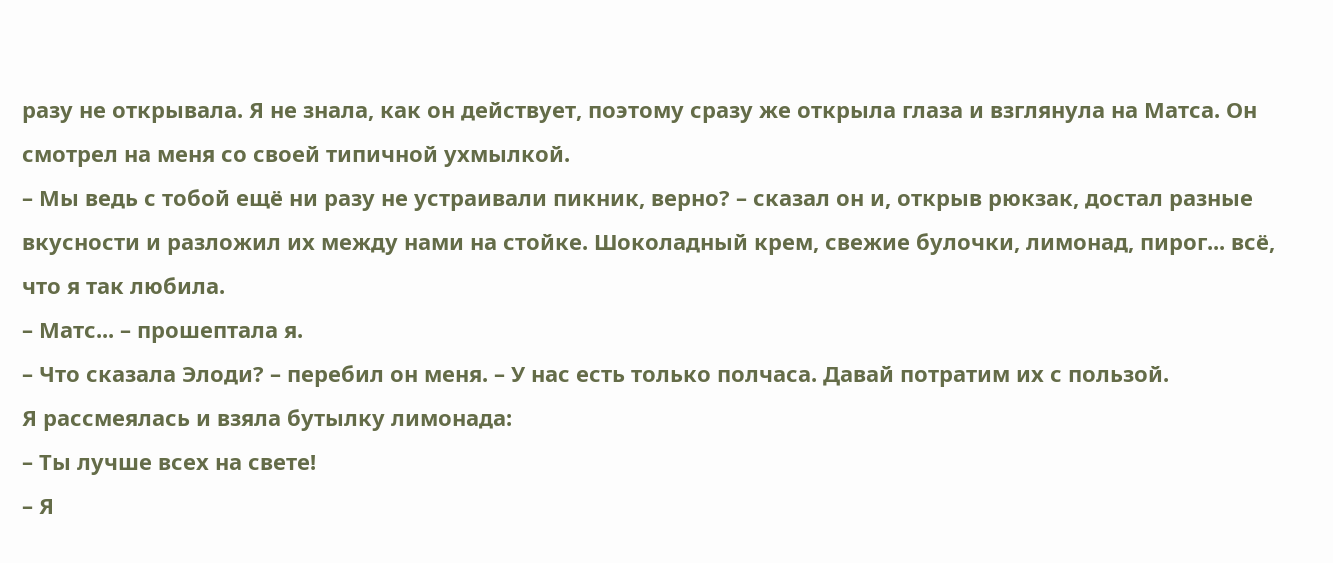разу не открывала. Я не знала, как он действует, поэтому сразу же открыла глаза и взглянула на Матса. Он смотрел на меня со своей типичной ухмылкой.
– Мы ведь с тобой ещё ни разу не устраивали пикник, верно? – сказал он и, открыв рюкзак, достал разные вкусности и разложил их между нами на стойке. Шоколадный крем, свежие булочки, лимонад, пирог... всё, что я так любила.
– Матс... – прошептала я.
– Что сказала Элоди? – перебил он меня. – У нас есть только полчаса. Давай потратим их с пользой.
Я рассмеялась и взяла бутылку лимонада:
– Ты лучше всех на свете!
– Я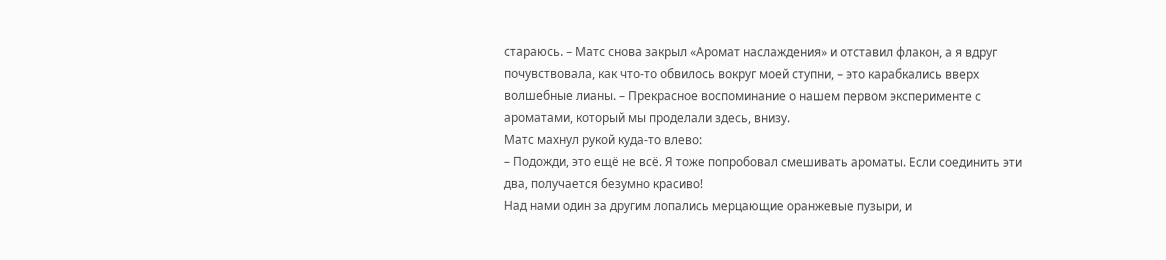стараюсь. – Матс снова закрыл «Аромат наслаждения» и отставил флакон, а я вдруг почувствовала, как что-то обвилось вокруг моей ступни, – это карабкались вверх волшебные лианы. – Прекрасное воспоминание о нашем первом эксперименте с ароматами, который мы проделали здесь, внизу.
Матс махнул рукой куда-то влево:
– Подожди, это ещё не всё. Я тоже попробовал смешивать ароматы. Если соединить эти два, получается безумно красиво!
Над нами один за другим лопались мерцающие оранжевые пузыри, и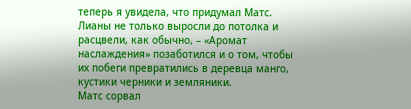теперь я увидела, что придумал Матс. Лианы не только выросли до потолка и расцвели, как обычно, – «Аромат наслаждения» позаботился и о том, чтобы их побеги превратились в деревца манго, кустики черники и земляники.
Матс сорвал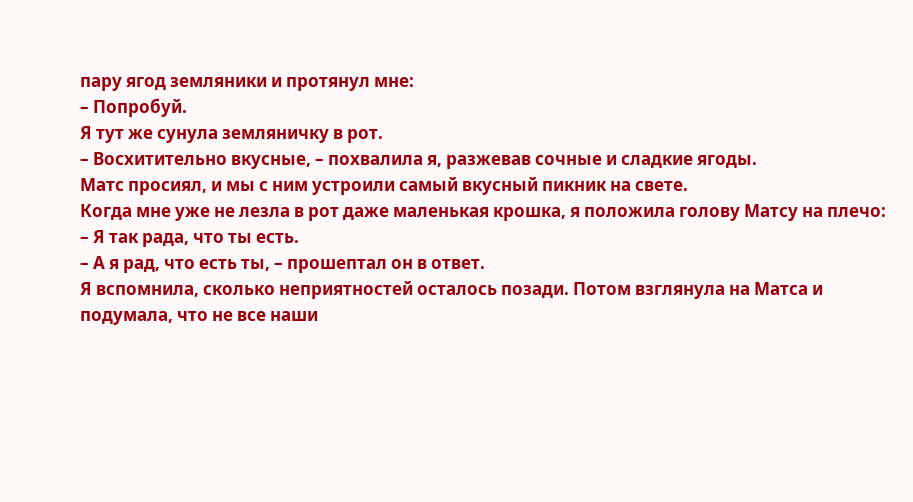пару ягод земляники и протянул мне:
– Попробуй.
Я тут же сунула земляничку в рот.
– Восхитительно вкусные, – похвалила я, разжевав сочные и сладкие ягоды.
Матс просиял, и мы с ним устроили самый вкусный пикник на свете.
Когда мне уже не лезла в рот даже маленькая крошка, я положила голову Матсу на плечо:
– Я так рада, что ты есть.
– А я рад, что есть ты, – прошептал он в ответ.
Я вспомнила, сколько неприятностей осталось позади. Потом взглянула на Матса и подумала, что не все наши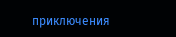приключения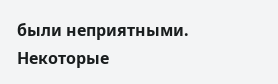были неприятными. Некоторые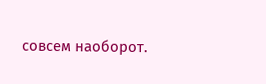совсем наоборот.